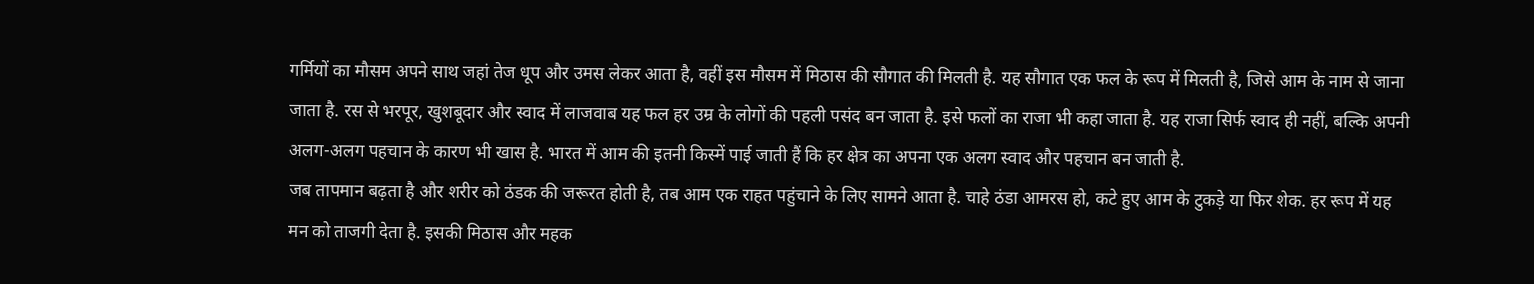गर्मियों का मौसम अपने साथ जहां तेज धूप और उमस लेकर आता है, वहीं इस मौसम में मिठास की सौगात की मिलती है. यह सौगात एक फल के रूप में मिलती है, जिसे आम के नाम से जाना जाता है. रस से भरपूर, खुशबूदार और स्वाद में लाजवाब यह फल हर उम्र के लोगों की पहली पसंद बन जाता है. इसे फलों का राजा भी कहा जाता है. यह राजा सिर्फ स्वाद ही नहीं, बल्कि अपनी अलग-अलग पहचान के कारण भी खास है. भारत में आम की इतनी किस्में पाई जाती हैं कि हर क्षेत्र का अपना एक अलग स्वाद और पहचान बन जाती है.
जब तापमान बढ़ता है और शरीर को ठंडक की जरूरत होती है, तब आम एक राहत पहुंचाने के लिए सामने आता है. चाहे ठंडा आमरस हो, कटे हुए आम के टुकड़े या फिर शेक. हर रूप में यह मन को ताजगी देता है. इसकी मिठास और महक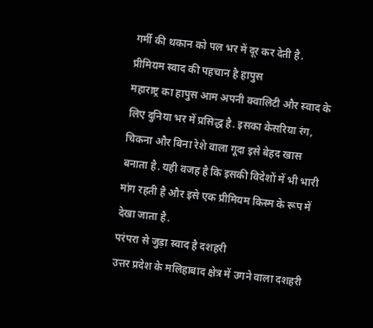गर्मी की थकान को पल भर में दूर कर देती है.
प्रीमियम स्वाद की पहचान है हापुस
महाराष्ट्र का हापुस आम अपनी क्वालिटी और स्वाद के लिए दुनिया भर में प्रसिद्ध है. इसका केसरिया रंग, चिकना और बिना रेशे वाला गूदा इसे बेहद खास बनाता है. यही वजह है कि इसकी विदेशों में भी भारी मांग रहती है और इसे एक प्रीमियम किस्म के रूप में देखा जाता है.
परंपरा से जुड़ा स्वाद है दशहरी
उत्तर प्रदेश के मलिहाबाद क्षेत्र में उगने वाला दशहरी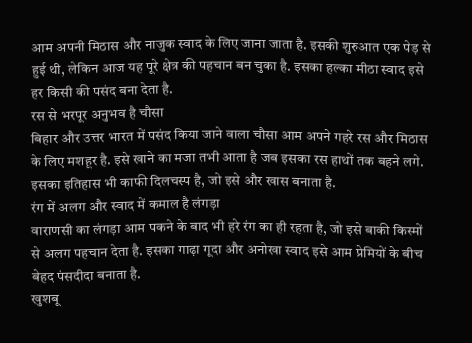आम अपनी मिठास और नाजुक स्वाद के लिए जाना जाता है. इसकी शुरुआत एक पेड़ से हुई थी, लेकिन आज यह पूरे क्षेत्र की पहचान बन चुका है. इसका हल्का मीठा स्वाद इसे हर किसी की पसंद बना देता है.
रस से भरपूर अनुभव है चौसा
बिहार और उत्तर भारत में पसंद किया जाने वाला चौसा आम अपने गहरे रस और मिठास के लिए मशहूर है. इसे खाने का मजा तभी आता है जब इसका रस हाथों तक बहने लगे. इसका इतिहास भी काफी दिलचस्प है, जो इसे और खास बनाता है.
रंग में अलग और स्वाद में कमाल है लंगड़ा
वाराणसी का लंगड़ा आम पकने के बाद भी हरे रंग का ही रहता है, जो इसे बाकी किस्मों से अलग पहचान देता है. इसका गाढ़ा गूदा और अनोखा स्वाद इसे आम प्रेमियों के बीच बेहद पंसदीदा बनाता है.
खुशबू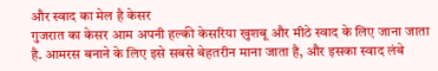और स्वाद का मेल है केसर
गुजरात का केसर आम अपनी हल्की केसरिया खुशबू और मीठे स्वाद के लिए जाना जाता है. आमरस बनाने के लिए इसे सबसे बेहतरीन माना जाता है, और इसका स्वाद लंबे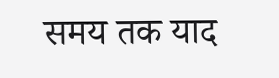समय तक याद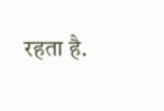रहता है.